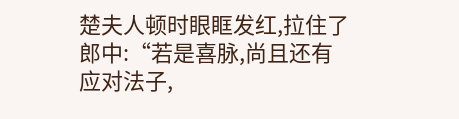楚夫人顿时眼眶发红,拉住了郎中:“若是喜脉,尚且还有应对法子,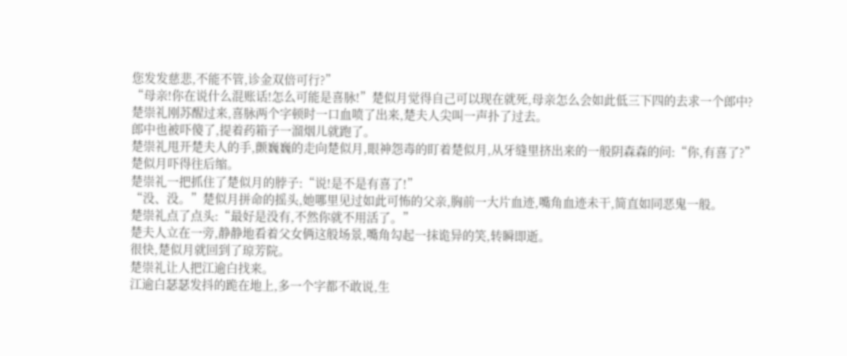您发发慈悲,不能不管,诊金双倍可行?”
“母亲!你在说什么混账话!怎么可能是喜脉!”楚似月觉得自己可以现在就死,母亲怎么会如此低三下四的去求一个郎中?
楚崇礼刚苏醒过来,喜脉两个字顿时一口血喷了出来,楚夫人尖叫一声扑了过去。
郎中也被吓傻了,提着药箱子一溜烟儿就跑了。
楚崇礼甩开楚夫人的手,颤巍巍的走向楚似月,眼神怨毒的盯着楚似月,从牙缝里挤出来的一般阴森森的问:“你,有喜了?”
楚似月吓得往后缩。
楚崇礼一把抓住了楚似月的脖子:“说!是不是有喜了!”
“没、没。”楚似月拼命的摇头,她哪里见过如此可怖的父亲,胸前一大片血迹,嘴角血迹未干,简直如同恶鬼一般。
楚崇礼点了点头:“最好是没有,不然你就不用活了。”
楚夫人立在一旁,静静地看着父女俩这般场景,嘴角勾起一抹诡异的笑,转瞬即逝。
很快,楚似月就回到了琼芳院。
楚崇礼让人把江逾白找来。
江逾白瑟瑟发抖的跪在地上,多一个字都不敢说,生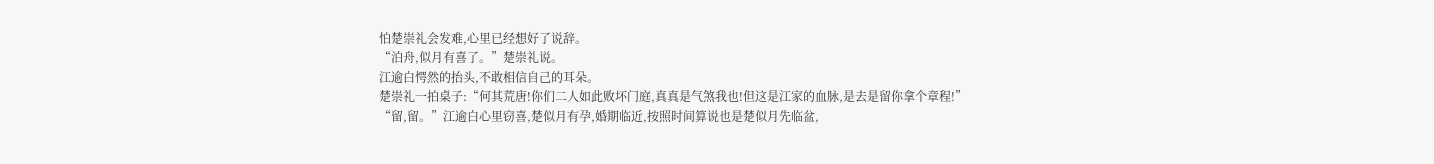怕楚崇礼会发难,心里已经想好了说辞。
“泊舟,似月有喜了。”楚崇礼说。
江逾白愕然的抬头,不敢相信自己的耳朵。
楚崇礼一拍桌子:“何其荒唐!你们二人如此败坏门庭,真真是气煞我也!但这是江家的血脉,是去是留你拿个章程!”
“留,留。”江逾白心里窃喜,楚似月有孕,婚期临近,按照时间算说也是楚似月先临盆,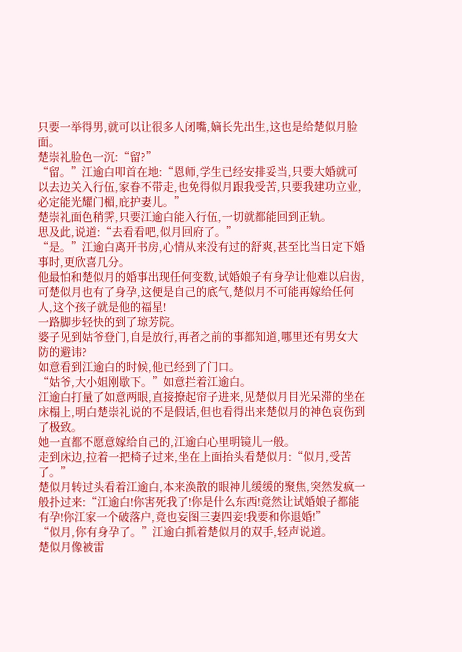只要一举得男,就可以让很多人闭嘴,嫡长先出生,这也是给楚似月脸面。
楚崇礼脸色一沉:“留?”
“留。”江逾白叩首在地:“恩师,学生已经安排妥当,只要大婚就可以去边关入行伍,家眷不带走,也免得似月跟我受苦,只要我建功立业,必定能光耀门楣,庇护妻儿。”
楚崇礼面色稍霁,只要江逾白能入行伍,一切就都能回到正轨。
思及此,说道:“去看看吧,似月回府了。”
“是。”江逾白离开书房,心情从来没有过的舒爽,甚至比当日定下婚事时,更欣喜几分。
他最怕和楚似月的婚事出现任何变数,试婚娘子有身孕让他难以启齿,可楚似月也有了身孕,这便是自己的底气,楚似月不可能再嫁给任何人,这个孩子就是他的福星!
一路脚步轻快的到了琼芳院。
婆子见到姑爷登门,自是放行,再者之前的事都知道,哪里还有男女大防的避讳?
如意看到江逾白的时候,他已经到了门口。
“姑爷,大小姐刚歇下。”如意拦着江逾白。
江逾白打量了如意两眼,直接撩起帘子进来,见楚似月目光呆滞的坐在床榻上,明白楚崇礼说的不是假话,但也看得出来楚似月的神色哀伤到了极致。
她一直都不愿意嫁给自己的,江逾白心里明镜儿一般。
走到床边,拉着一把椅子过来,坐在上面抬头看楚似月:“似月,受苦了。”
楚似月转过头看着江逾白,本来涣散的眼神儿缓缓的聚焦,突然发疯一般扑过来:“江逾白!你害死我了!你是什么东西!竟然让试婚娘子都能有孕!你江家一个破落户,竟也妄图三妻四妾!我要和你退婚!”
“似月,你有身孕了。”江逾白抓着楚似月的双手,轻声说道。
楚似月像被雷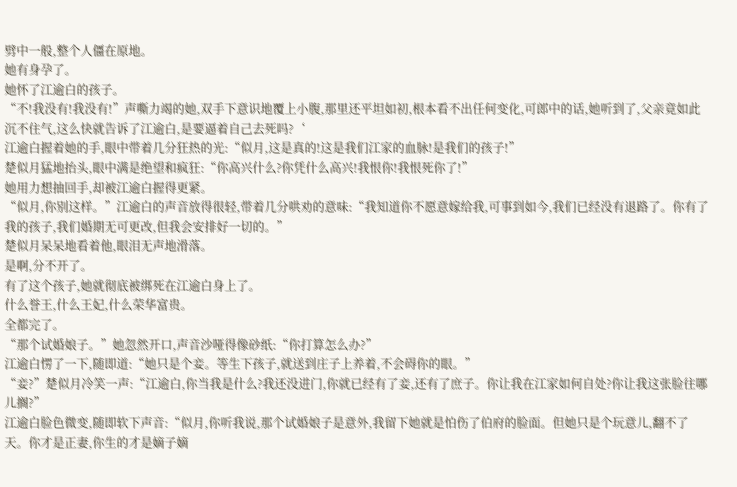劈中一般,整个人僵在原地。
她有身孕了。
她怀了江逾白的孩子。
“不!我没有!我没有!”声嘶力竭的她,双手下意识地覆上小腹,那里还平坦如初,根本看不出任何变化,可郎中的话,她听到了,父亲竟如此沉不住气,这么快就告诉了江逾白,是要逼着自己去死吗?‘
江逾白握着她的手,眼中带着几分狂热的光:“似月,这是真的!这是我们江家的血脉!是我们的孩子!”
楚似月猛地抬头,眼中满是绝望和疯狂:“你高兴什么?你凭什么高兴!我恨你!我恨死你了!”
她用力想抽回手,却被江逾白握得更紧。
“似月,你别这样。”江逾白的声音放得很轻,带着几分哄劝的意味:“我知道你不愿意嫁给我,可事到如今,我们已经没有退路了。你有了我的孩子,我们婚期无可更改,但我会安排好一切的。”
楚似月呆呆地看着他,眼泪无声地滑落。
是啊,分不开了。
有了这个孩子,她就彻底被绑死在江逾白身上了。
什么誉王,什么王妃,什么荣华富贵。
全都完了。
“那个试婚娘子。”她忽然开口,声音沙哑得像砂纸:“你打算怎么办?”
江逾白愣了一下,随即道:“她只是个妾。等生下孩子,就送到庄子上养着,不会碍你的眼。”
“妾?”楚似月冷笑一声:“江逾白,你当我是什么?我还没进门,你就已经有了妾,还有了庶子。你让我在江家如何自处?你让我这张脸往哪儿搁?”
江逾白脸色微变,随即软下声音:“似月,你听我说,那个试婚娘子是意外,我留下她就是怕伤了伯府的脸面。但她只是个玩意儿,翻不了天。你才是正妻,你生的才是嫡子嫡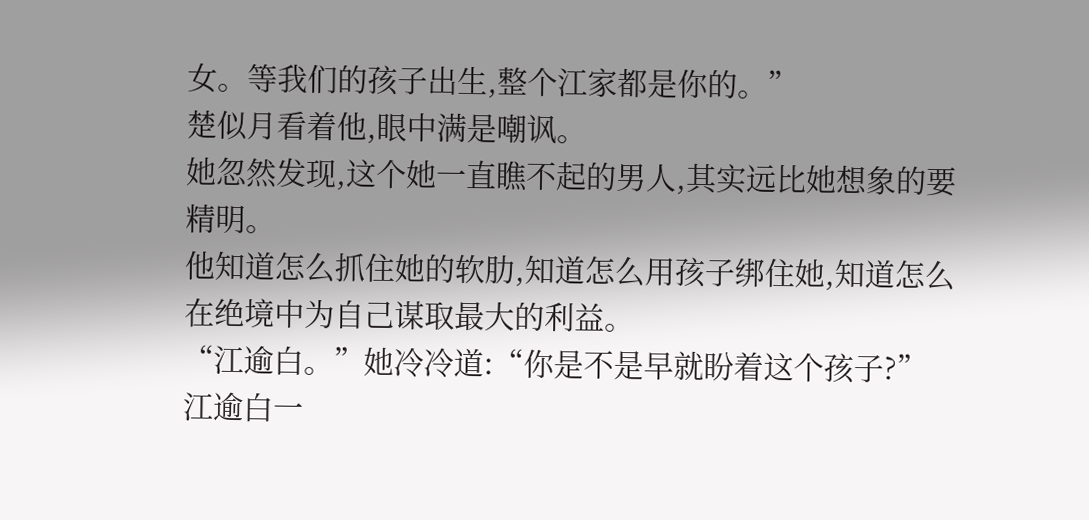女。等我们的孩子出生,整个江家都是你的。”
楚似月看着他,眼中满是嘲讽。
她忽然发现,这个她一直瞧不起的男人,其实远比她想象的要精明。
他知道怎么抓住她的软肋,知道怎么用孩子绑住她,知道怎么在绝境中为自己谋取最大的利益。
“江逾白。”她冷冷道:“你是不是早就盼着这个孩子?”
江逾白一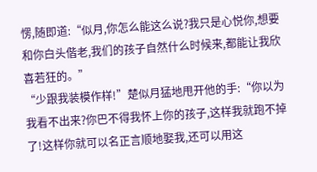愣,随即道:“似月,你怎么能这么说?我只是心悦你,想要和你白头偕老,我们的孩子自然什么时候来,都能让我欣喜若狂的。”
“少跟我装模作样!”楚似月猛地甩开他的手:“你以为我看不出来?你巴不得我怀上你的孩子,这样我就跑不掉了!这样你就可以名正言顺地娶我,还可以用这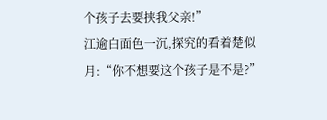个孩子去要挟我父亲!”
江逾白面色一沉,探究的看着楚似月:“你不想要这个孩子是不是?”